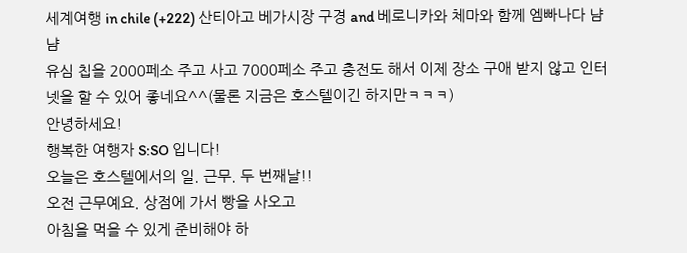세계여행 in chile (+222) 산티아고 베가시장 구경 and 베로니카와 체마와 함께 엠빠나다 냠냠
유심 칩을 2000페소 주고 사고 7000페소 주고 충전도 해서 이제 장소 구애 받지 않고 인터넷을 할 수 있어 좋네요^^(물론 지금은 호스텔이긴 하지만ㅋㅋㅋ)
안녕하세요!
행복한 여행자 S:SO 입니다!
오늘은 호스텔에서의 일. 근무. 두 번째날!!
오전 근무예요. 상점에 가서 빵을 사오고
아침을 먹을 수 있게 준비해야 하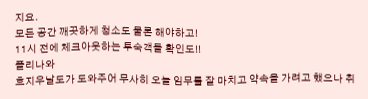지요.
모든 공간 깨끗하게 청소도 물론 해야하고!
11시 전에 체크아웃하는 투숙객들 확인도!!
폴리나와
흐지우날도가 도와주어 무사히 오늘 임무를 잘 마치고 약속을 가려고 했으나 취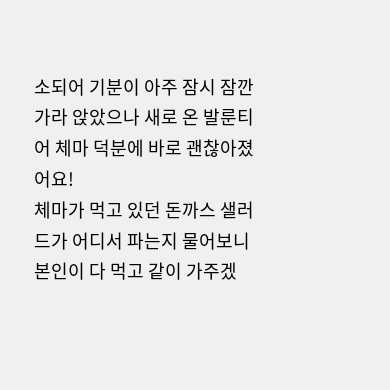소되어 기분이 아주 잠시 잠깐 가라 앉았으나 새로 온 발룬티어 체마 덕분에 바로 괜찮아졌어요!
체마가 먹고 있던 돈까스 샐러드가 어디서 파는지 물어보니 본인이 다 먹고 같이 가주겠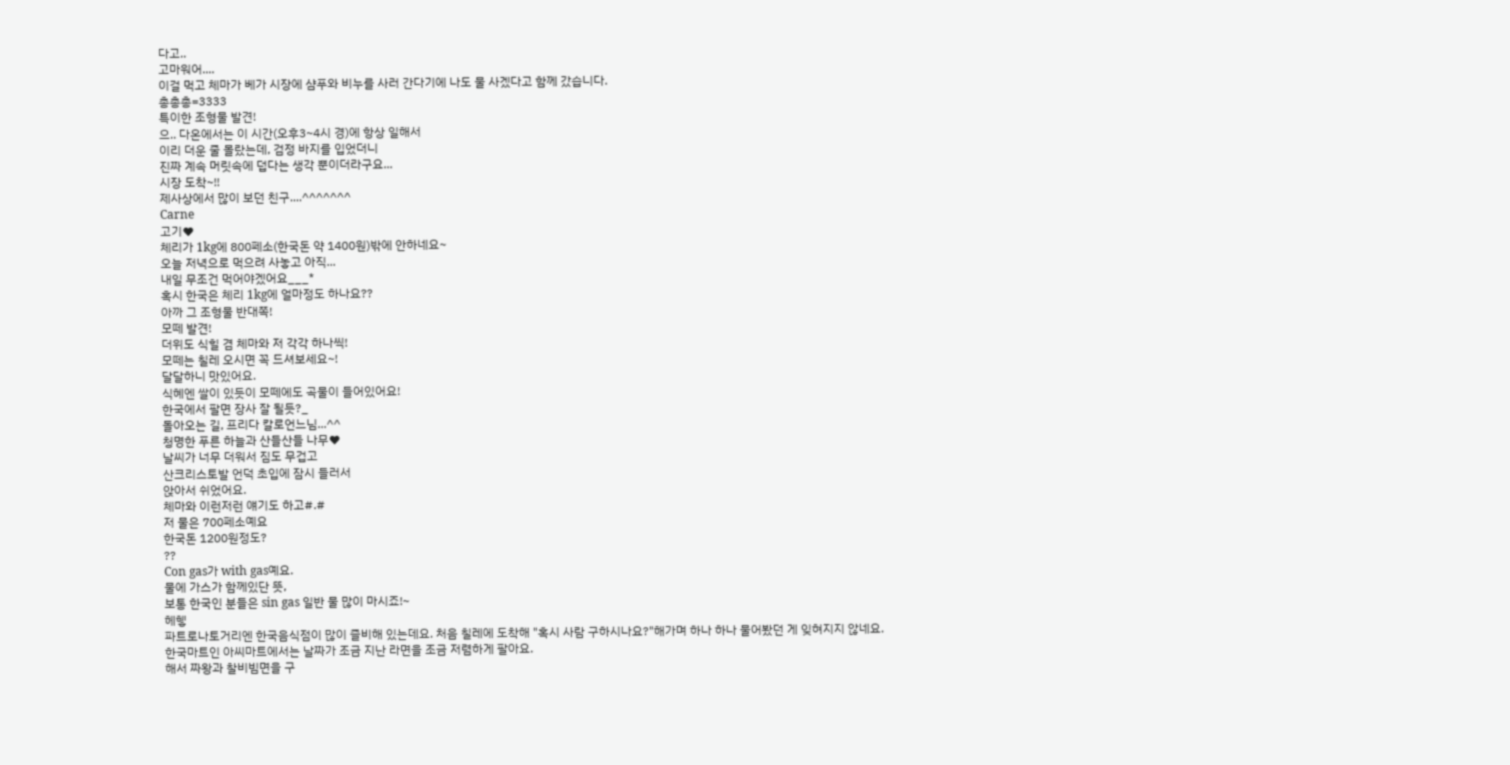다고..
고마워어....
이걸 먹고 체마가 베가 시장에 샴푸와 비누를 사러 간다기에 나도 물 사겠다고 함께 갔습니다.
총총총=3333
특이한 조형물 발견!
으.. 다온에서는 이 시간(오후3~4시 경)에 항상 일해서
이리 더운 줄 몰랐는데, 검정 바지를 입었더니
진짜 계속 머릿속에 덥다는 생각 뿐이더라구요...
시장 도착~!!
제사상에서 많이 보던 친구....^^^^^^^
Carne
고기♥
체리가 1kg에 800페소(한국돈 약 1400원)밖에 안하네요~
오늘 저녁으로 먹으려 사놓고 아직...
내일 무조건 먹어야겠어요___*
혹시 한국은 체리 1kg에 얼마정도 하나요??
아까 그 조형물 반대쪽!
모떼 발견!
더위도 식힐 겸 체마와 저 각각 하나씩!
모떼는 칠레 오시면 꼭 드셔보세요~!
달달하니 맛있어요.
식혜엔 쌀이 있듯이 모떼에도 곡물이 들어있어요!
한국에서 팔면 장사 잘 될듯?_
돌아오는 길, 프리다 칼로언느님...^^
청명한 푸른 하늘과 산들산들 나무♥
날씨가 너무 더워서 짐도 무겁고
산크리스토발 언덕 초입에 잠시 들러서
앉아서 쉬었어요.
체마와 이런저런 얘기도 하고#.#
저 물은 700페소예요
한국돈 1200원정도?
??
Con gas가 with gas예요.
물에 가스가 함께있단 뜻,
보통 한국인 분들은 sin gas 일반 물 많이 마시죠!~
헤헿
파트로나토거리엔 한국음식점이 많이 즐비해 있는데요. 처음 칠레에 도착해 "혹시 사람 구하시나요?"해가며 하나 하나 물어봤던 게 잊혀지지 않네요.
한국마트인 아씨마트에서는 날짜가 조금 지난 라면을 조금 저렴하게 팔아요.
해서 짜왕과 찰비빔면을 구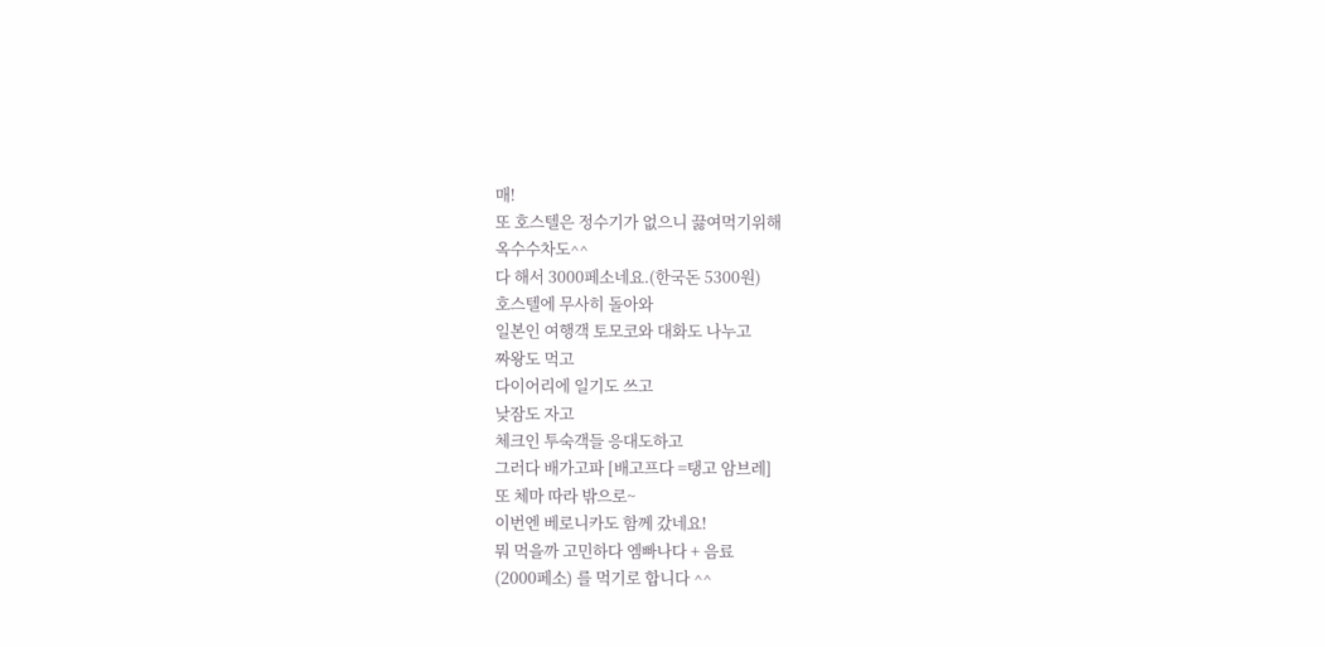매!
또 호스텔은 정수기가 없으니 끓여먹기위해
옥수수차도^^
다 해서 3000페소네요.(한국돈 5300원)
호스텔에 무사히 돌아와
일본인 여행객 토모코와 대화도 나누고
짜왕도 먹고
다이어리에 일기도 쓰고
낮잠도 자고
체크인 투숙객들 응대도하고
그러다 배가고파 [배고프다 =탱고 암브레]
또 체마 따라 밖으로~
이번엔 베로니카도 함께 갔네요!
뭐 먹을까 고민하다 엠빠나다 + 음료
(2000페소) 를 먹기로 합니다 ^^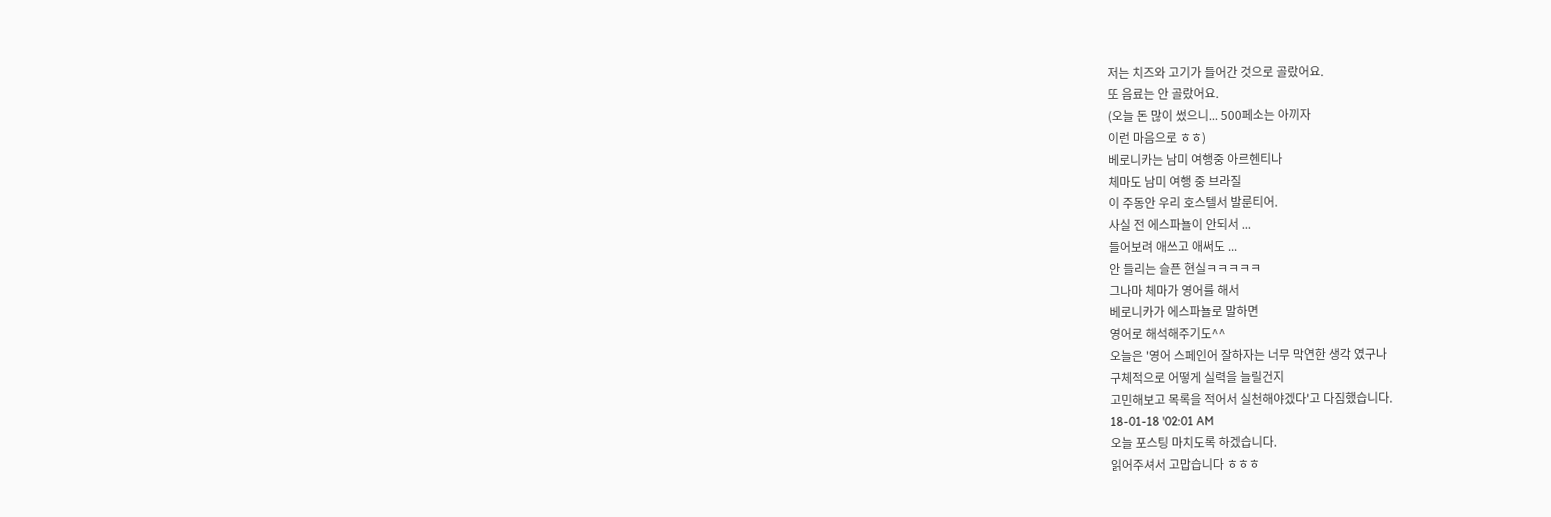저는 치즈와 고기가 들어간 것으로 골랐어요.
또 음료는 안 골랐어요.
(오늘 돈 많이 썼으니... 500페소는 아끼자
이런 마음으로 ㅎㅎ)
베로니카는 남미 여행중 아르헨티나
체마도 남미 여행 중 브라질
이 주동안 우리 호스텔서 발룬티어.
사실 전 에스파뇰이 안되서 ...
들어보려 애쓰고 애써도 ...
안 들리는 슬픈 현실ㅋㅋㅋㅋㅋ
그나마 체마가 영어를 해서
베로니카가 에스파뇰로 말하면
영어로 해석해주기도^^
오늘은 '영어 스페인어 잘하자는 너무 막연한 생각 였구나
구체적으로 어떻게 실력을 늘릴건지
고민해보고 목록을 적어서 실천해야겠다'고 다짐했습니다.
18-01-18 '02:01 AM
오늘 포스팅 마치도록 하겠습니다.
읽어주셔서 고맙습니다 ㅎㅎㅎ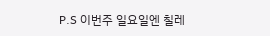P.S 이번주 일요일엔 칠레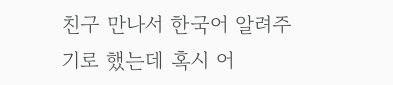친구 만나서 한국어 알려주기로 했는데 혹시 어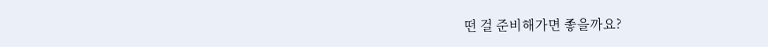떤 걸 준비해가면 좋을까요?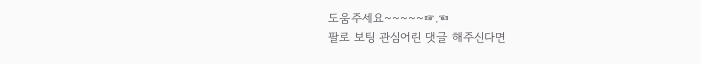도움주세요~~~~~☞.☜
팔로 보팅 관심어린 댓글 해주신다면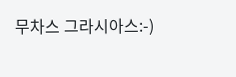무차스 그라시아스:-)